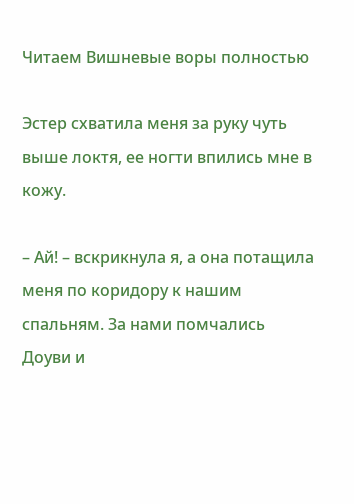Читаем Вишневые воры полностью

Эстер схватила меня за руку чуть выше локтя, ее ногти впились мне в кожу.

– Ай! – вскрикнула я, а она потащила меня по коридору к нашим спальням. За нами помчались Доуви и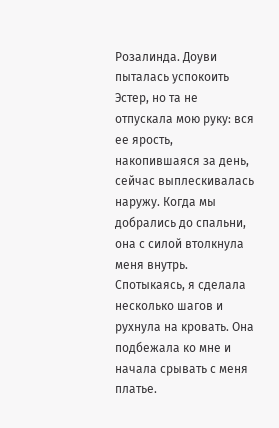Розалинда. Доуви пыталась успокоить Эстер, но та не отпускала мою руку: вся ее ярость, накопившаяся за день, сейчас выплескивалась наружу. Когда мы добрались до спальни, она с силой втолкнула меня внутрь. Спотыкаясь, я сделала несколько шагов и рухнула на кровать. Она подбежала ко мне и начала срывать с меня платье.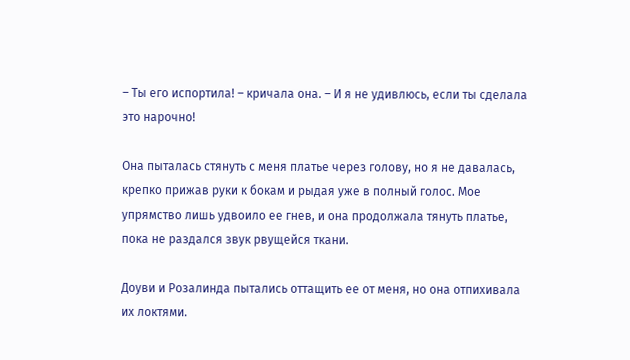– Ты его испортила! – кричала она. – И я не удивлюсь, если ты сделала это нарочно!

Она пыталась стянуть с меня платье через голову, но я не давалась, крепко прижав руки к бокам и рыдая уже в полный голос. Мое упрямство лишь удвоило ее гнев, и она продолжала тянуть платье, пока не раздался звук рвущейся ткани.

Доуви и Розалинда пытались оттащить ее от меня, но она отпихивала их локтями.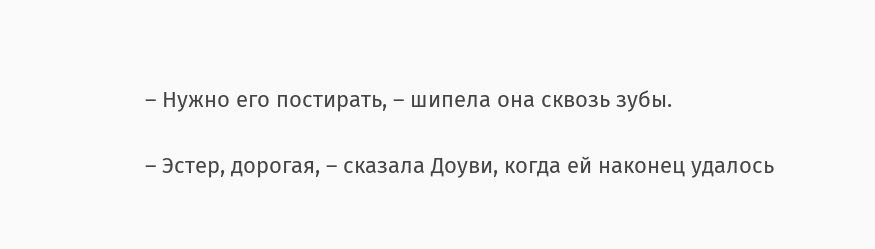– Нужно его постирать, – шипела она сквозь зубы.

– Эстер, дорогая, – сказала Доуви, когда ей наконец удалось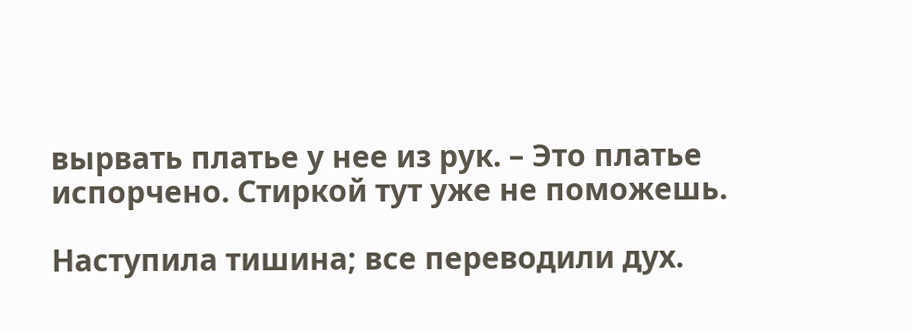вырвать платье у нее из рук. – Это платье испорчено. Стиркой тут уже не поможешь.

Наступила тишина; все переводили дух.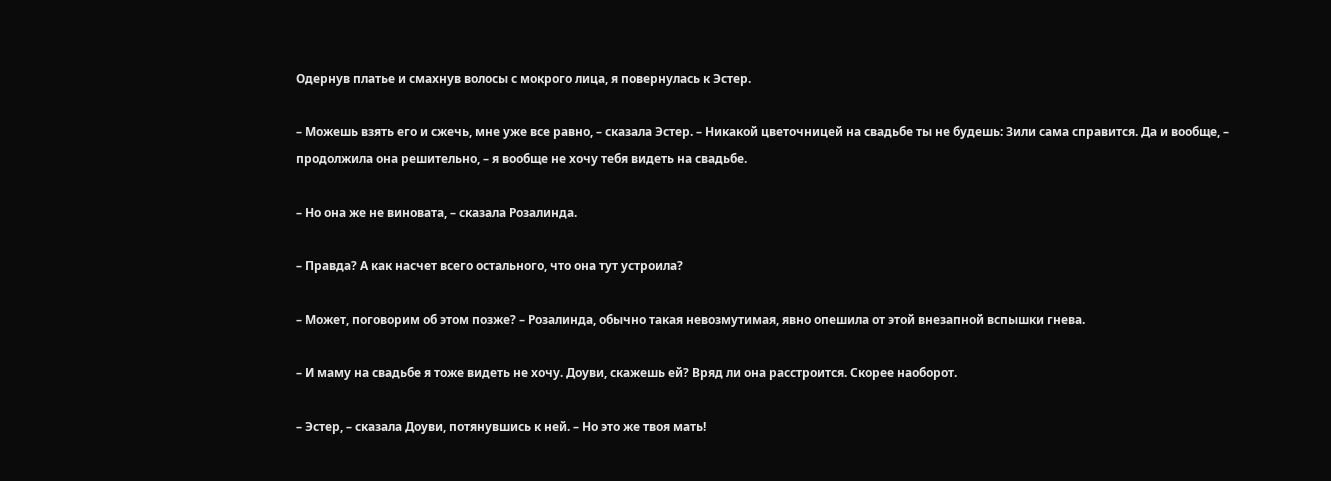Одернув платье и смахнув волосы с мокрого лица, я повернулась к Эстер.

– Можешь взять его и сжечь, мне уже все равно, – сказала Эстер. – Никакой цветочницей на свадьбе ты не будешь: Зили сама справится. Да и вообще, – продолжила она решительно, – я вообще не хочу тебя видеть на свадьбе.

– Но она же не виновата, – сказала Розалинда.

– Правда? А как насчет всего остального, что она тут устроила?

– Может, поговорим об этом позже? – Розалинда, обычно такая невозмутимая, явно опешила от этой внезапной вспышки гнева.

– И маму на свадьбе я тоже видеть не хочу. Доуви, скажешь ей? Вряд ли она расстроится. Скорее наоборот.

– Эстер, – сказала Доуви, потянувшись к ней. – Но это же твоя мать!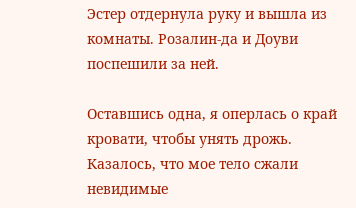Эстер отдернула руку и вышла из комнаты. Розалин-да и Доуви поспешили за ней.

Оставшись одна, я оперлась о край кровати, чтобы унять дрожь. Казалось, что мое тело сжали невидимые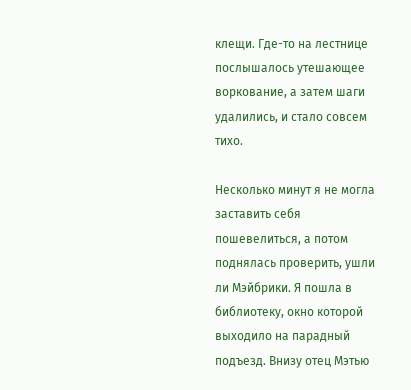клещи. Где-то на лестнице послышалось утешающее воркование, а затем шаги удалились, и стало совсем тихо.

Несколько минут я не могла заставить себя пошевелиться, а потом поднялась проверить, ушли ли Мэйбрики. Я пошла в библиотеку, окно которой выходило на парадный подъезд. Внизу отец Мэтью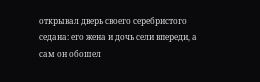открывал дверь своего серебристого седана: его жена и дочь сели впереди, а сам он обошел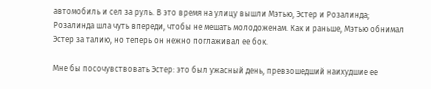автомобиль и сел за руль. В это время на улицу вышли Мэтью, Эстер и Розалинда; Розалинда шла чуть впереди, чтобы не мешать молодоженам. Как и раньше, Мэтью обнимал Эстер за талию, но теперь он нежно поглаживал ее бок.

Мне бы посочувствовать Эстер: это был ужасный день, превзошедший наихудшие ее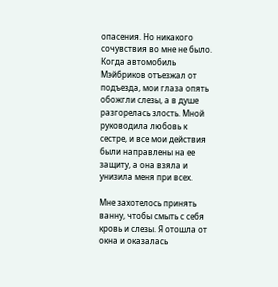опасения. Но никакого сочувствия во мне не было. Когда автомобиль Мэйбриков отъезжал от подъезда, мои глаза опять обожгли слезы, а в душе разгорелась злость. Мной руководила любовь к сестре, и все мои действия были направлены на ее защиту, а она взяла и унизила меня при всех.

Мне захотелось принять ванну, чтобы смыть с себя кровь и слезы. Я отошла от окна и оказалась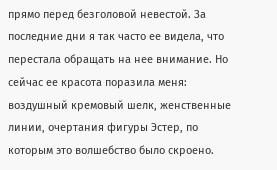прямо перед безголовой невестой. За последние дни я так часто ее видела, что перестала обращать на нее внимание. Но сейчас ее красота поразила меня: воздушный кремовый шелк, женственные линии, очертания фигуры Эстер, по которым это волшебство было скроено.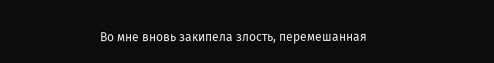Во мне вновь закипела злость, перемешанная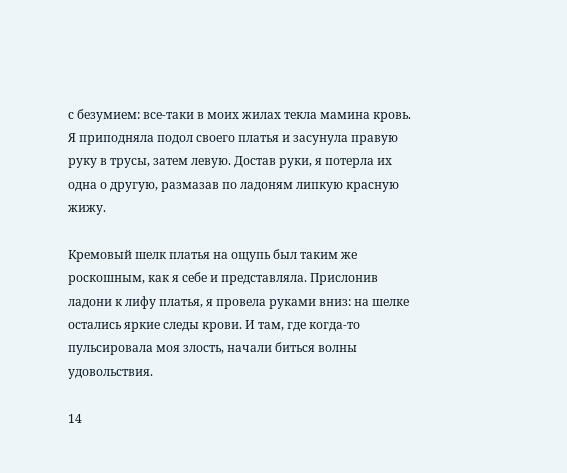с безумием: все-таки в моих жилах текла мамина кровь. Я приподняла подол своего платья и засунула правую руку в трусы, затем левую. Достав руки, я потерла их одна о другую, размазав по ладоням липкую красную жижу.

Кремовый шелк платья на ощупь был таким же роскошным, как я себе и представляла. Прислонив ладони к лифу платья, я провела руками вниз: на шелке остались яркие следы крови. И там, где когда-то пульсировала моя злость, начали биться волны удовольствия.

14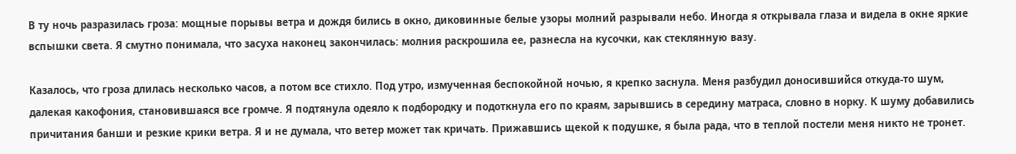В ту ночь разразилась гроза: мощные порывы ветра и дождя бились в окно, диковинные белые узоры молний разрывали небо. Иногда я открывала глаза и видела в окне яркие вспышки света. Я смутно понимала, что засуха наконец закончилась: молния раскрошила ее, разнесла на кусочки, как стеклянную вазу.

Казалось, что гроза длилась несколько часов, а потом все стихло. Под утро, измученная беспокойной ночью, я крепко заснула. Меня разбудил доносившийся откуда-то шум, далекая какофония, становившаяся все громче. Я подтянула одеяло к подбородку и подоткнула его по краям, зарывшись в середину матраса, словно в норку. К шуму добавились причитания банши и резкие крики ветра. Я и не думала, что ветер может так кричать. Прижавшись щекой к подушке, я была рада, что в теплой постели меня никто не тронет.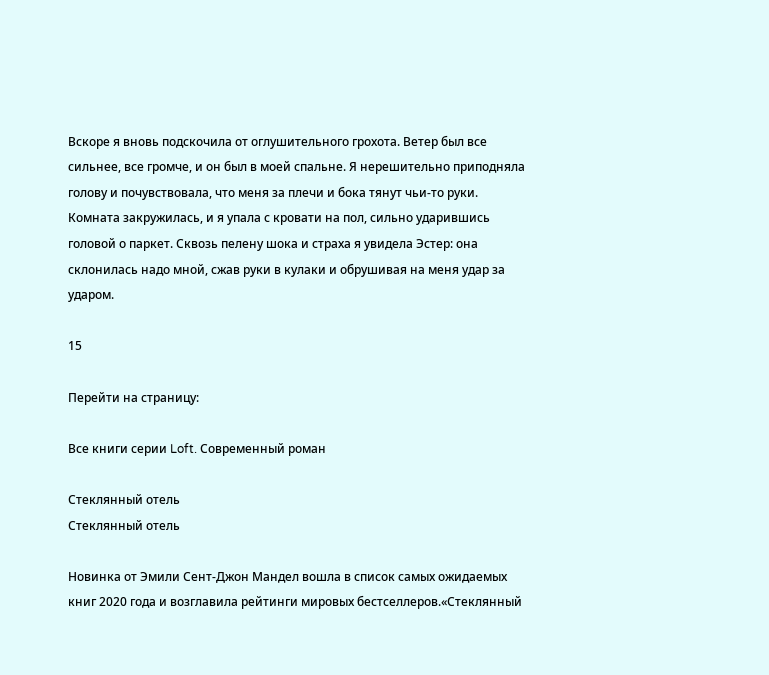Вскоре я вновь подскочила от оглушительного грохота. Ветер был все сильнее, все громче, и он был в моей спальне. Я нерешительно приподняла голову и почувствовала, что меня за плечи и бока тянут чьи-то руки. Комната закружилась, и я упала с кровати на пол, сильно ударившись головой о паркет. Сквозь пелену шока и страха я увидела Эстер: она склонилась надо мной, сжав руки в кулаки и обрушивая на меня удар за ударом.

15

Перейти на страницу:

Все книги серии Loft. Современный роман

Стеклянный отель
Стеклянный отель

Новинка от Эмили Сент-Джон Мандел вошла в список самых ожидаемых книг 2020 года и возглавила рейтинги мировых бестселлеров.«Стеклянный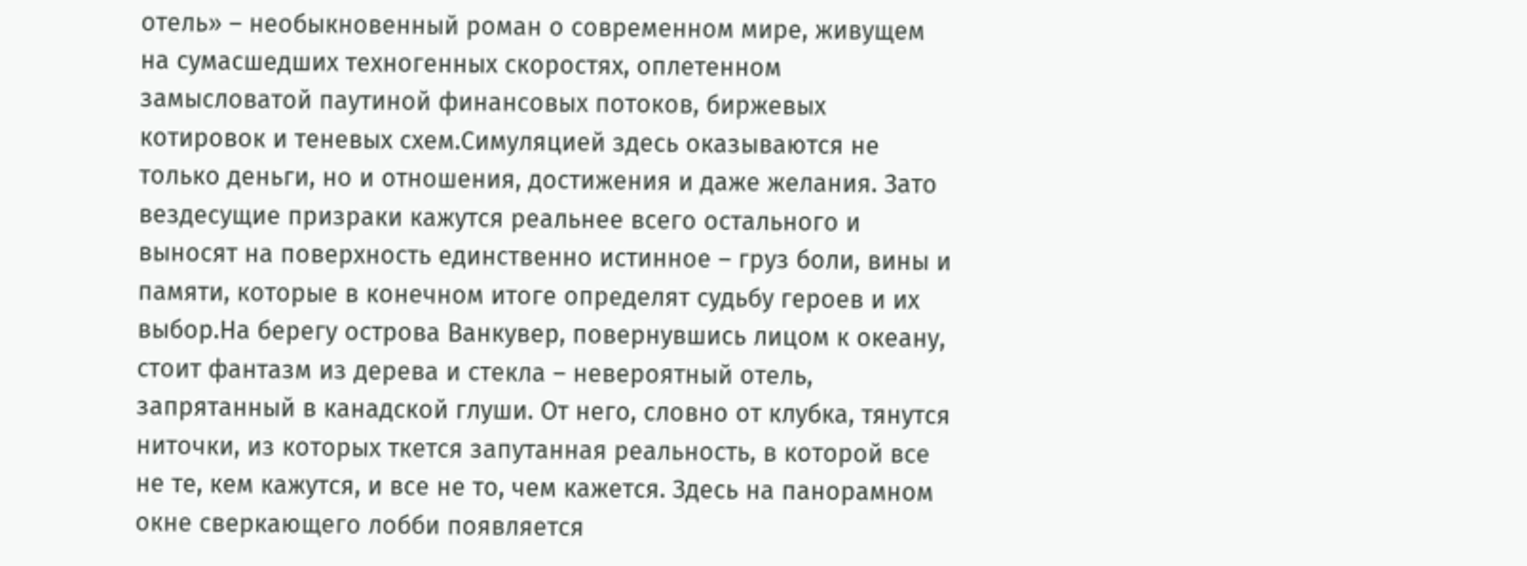отель» – необыкновенный роман о современном мире, живущем на сумасшедших техногенных скоростях, оплетенном замысловатой паутиной финансовых потоков, биржевых котировок и теневых схем.Симуляцией здесь оказываются не только деньги, но и отношения, достижения и даже желания. Зато вездесущие призраки кажутся реальнее всего остального и выносят на поверхность единственно истинное – груз боли, вины и памяти, которые в конечном итоге определят судьбу героев и их выбор.На берегу острова Ванкувер, повернувшись лицом к океану, стоит фантазм из дерева и стекла – невероятный отель, запрятанный в канадской глуши. От него, словно от клубка, тянутся ниточки, из которых ткется запутанная реальность, в которой все не те, кем кажутся, и все не то, чем кажется. Здесь на панорамном окне сверкающего лобби появляется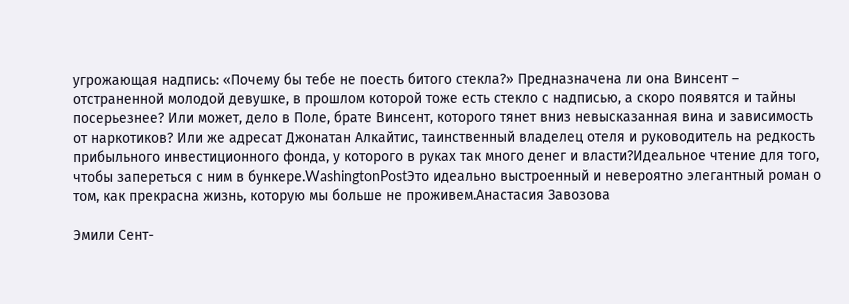угрожающая надпись: «Почему бы тебе не поесть битого стекла?» Предназначена ли она Винсент – отстраненной молодой девушке, в прошлом которой тоже есть стекло с надписью, а скоро появятся и тайны посерьезнее? Или может, дело в Поле, брате Винсент, которого тянет вниз невысказанная вина и зависимость от наркотиков? Или же адресат Джонатан Алкайтис, таинственный владелец отеля и руководитель на редкость прибыльного инвестиционного фонда, у которого в руках так много денег и власти?Идеальное чтение для того, чтобы запереться с ним в бункере.WashingtonPostЭто идеально выстроенный и невероятно элегантный роман о том, как прекрасна жизнь, которую мы больше не проживем.Анастасия Завозова

Эмили Сент-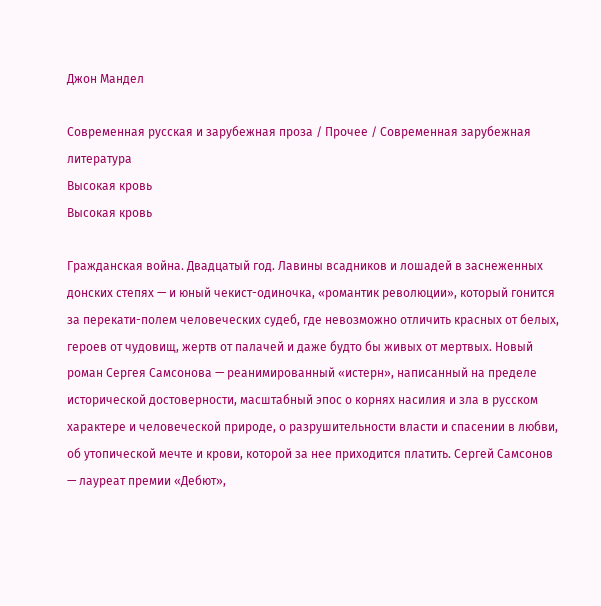Джон Мандел

Современная русская и зарубежная проза / Прочее / Современная зарубежная литература
Высокая кровь
Высокая кровь

Гражданская война. Двадцатый год. Лавины всадников и лошадей в заснеженных донских степях — и юный чекист-одиночка, «романтик революции», который гонится за перекати-полем человеческих судеб, где невозможно отличить красных от белых, героев от чудовищ, жертв от палачей и даже будто бы живых от мертвых. Новый роман Сергея Самсонова — реанимированный «истерн», написанный на пределе исторической достоверности, масштабный эпос о корнях насилия и зла в русском характере и человеческой природе, о разрушительности власти и спасении в любви, об утопической мечте и крови, которой за нее приходится платить. Сергей Самсонов — лауреат премии «Дебют»,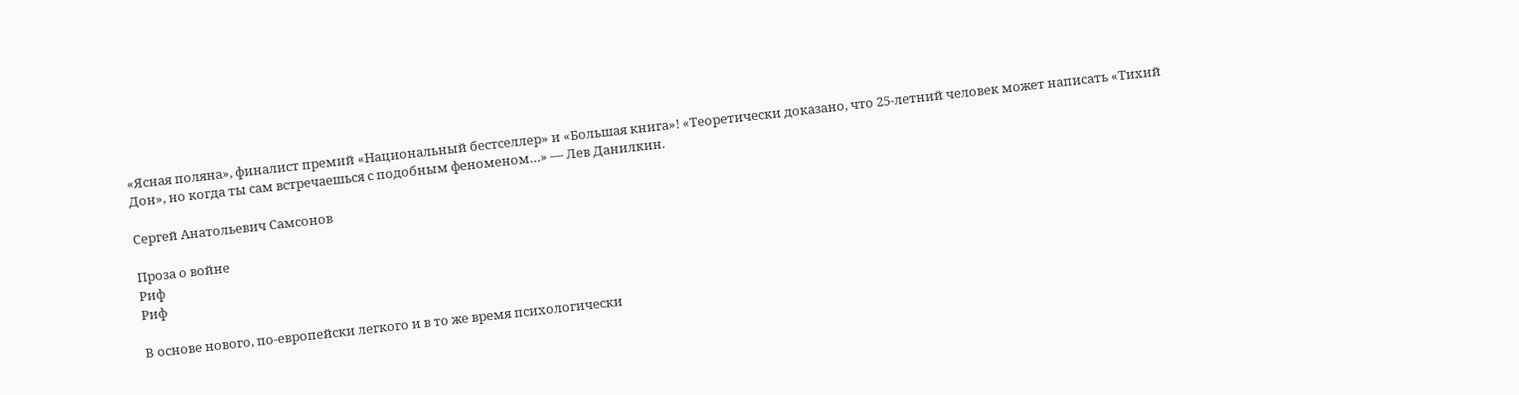«Ясная поляна», финалист премий «Национальный бестселлер» и «Большая книга»! «Теоретически доказано, что 25-летний человек может написать «Тихий Дон», но когда ты сам встречаешься с подобным феноменом…» — Лев Данилкин.

Сергей Анатольевич Самсонов

Проза о войне
Риф
Риф

В основе нового, по-европейски легкого и в то же время психологически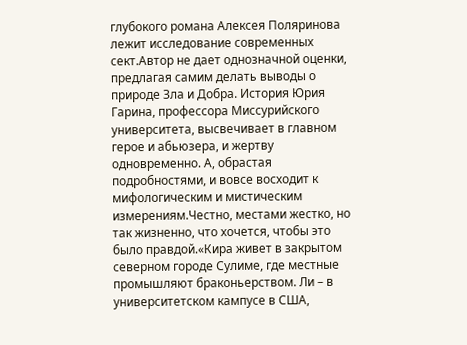глубокого романа Алексея Поляринова лежит исследование современных сект.Автор не дает однозначной оценки, предлагая самим делать выводы о природе Зла и Добра. История Юрия Гарина, профессора Миссурийского университета, высвечивает в главном герое и абьюзера, и жертву одновременно. А, обрастая подробностями, и вовсе восходит к мифологическим и мистическим измерениям.Честно, местами жестко, но так жизненно, что хочется, чтобы это было правдой.«Кира живет в закрытом северном городе Сулиме, где местные промышляют браконьерством. Ли – в университетском кампусе в США,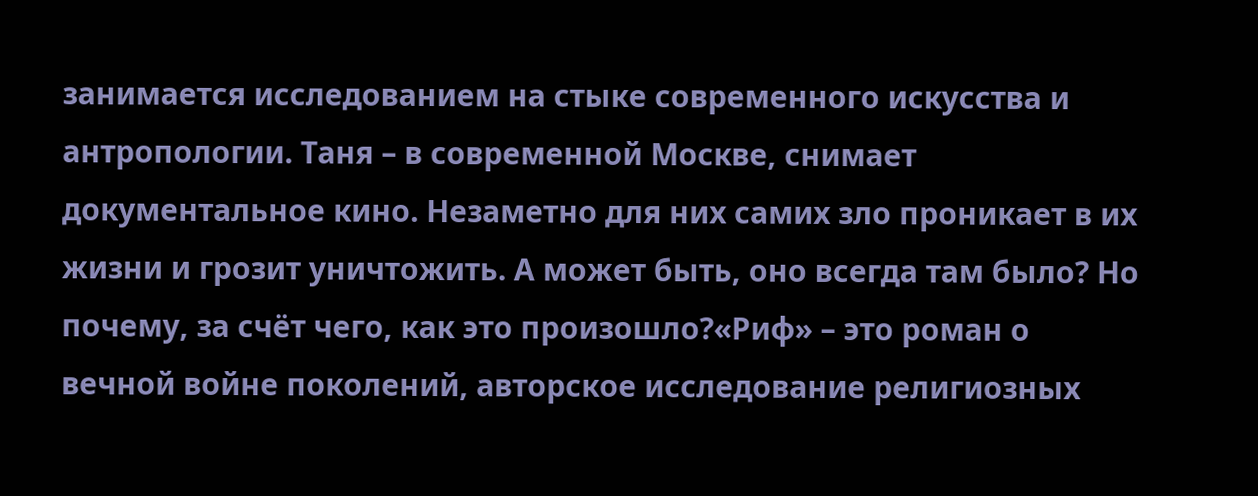занимается исследованием на стыке современного искусства и антропологии. Таня – в современной Москве, снимает документальное кино. Незаметно для них самих зло проникает в их жизни и грозит уничтожить. А может быть, оно всегда там было? Но почему, за счёт чего, как это произошло?«Риф» – это роман о вечной войне поколений, авторское исследование религиозных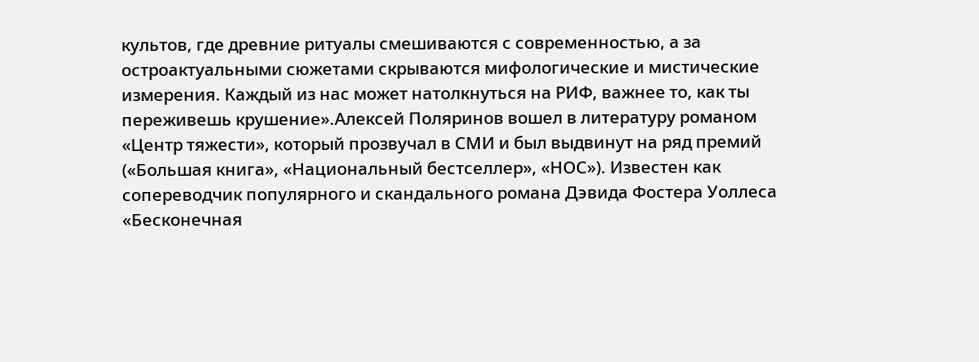культов, где древние ритуалы смешиваются с современностью, а за остроактуальными сюжетами скрываются мифологические и мистические измерения. Каждый из нас может натолкнуться на РИФ, важнее то, как ты переживешь крушение».Алексей Поляринов вошел в литературу романом «Центр тяжести», который прозвучал в СМИ и был выдвинут на ряд премий («Большая книга», «Национальный бестселлер», «НОС»). Известен как сопереводчик популярного и скандального романа Дэвида Фостера Уоллеса «Бесконечная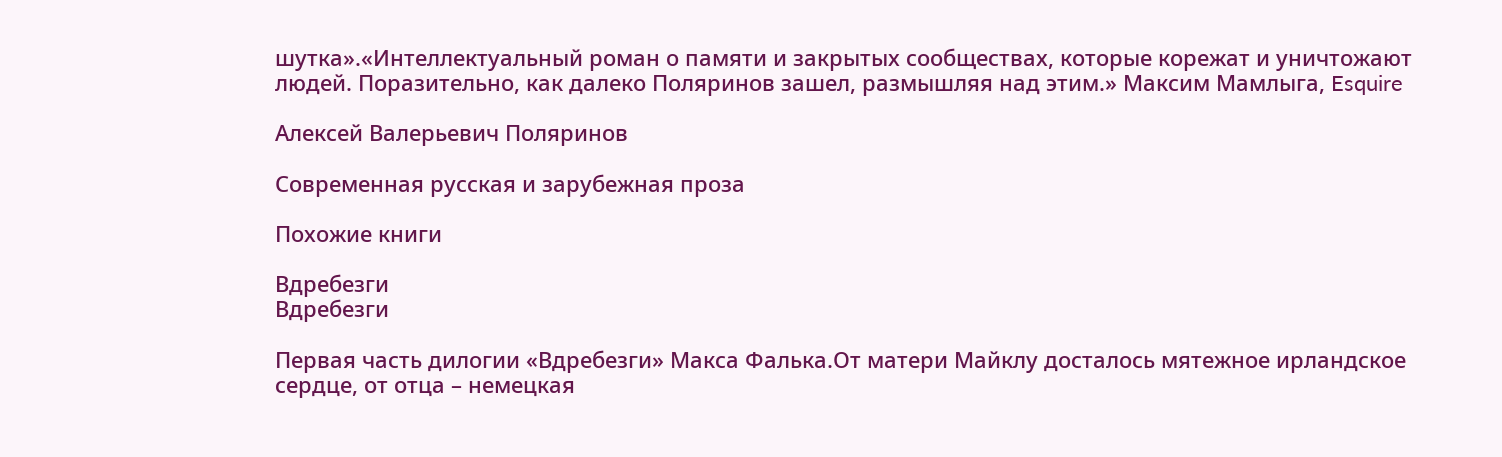шутка».«Интеллектуальный роман о памяти и закрытых сообществах, которые корежат и уничтожают людей. Поразительно, как далеко Поляринов зашел, размышляя над этим.» Максим Мамлыга, Esquire

Алексей Валерьевич Поляринов

Современная русская и зарубежная проза

Похожие книги

Вдребезги
Вдребезги

Первая часть дилогии «Вдребезги» Макса Фалька.От матери Майклу досталось мятежное ирландское сердце, от отца – немецкая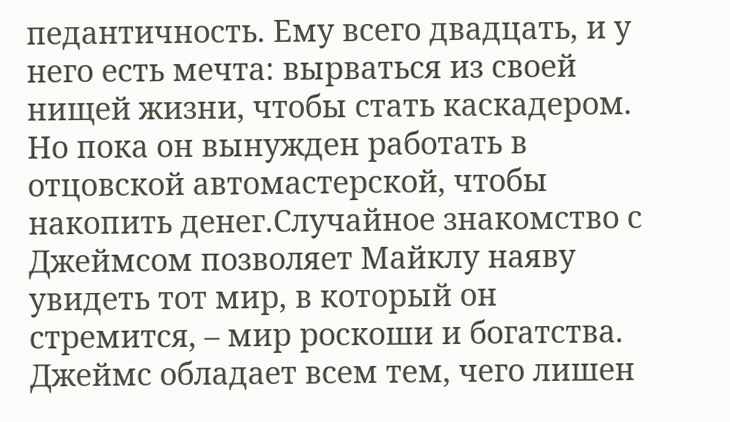педантичность. Ему всего двадцать, и у него есть мечта: вырваться из своей нищей жизни, чтобы стать каскадером. Но пока он вынужден работать в отцовской автомастерской, чтобы накопить денег.Случайное знакомство с Джеймсом позволяет Майклу наяву увидеть тот мир, в который он стремится, – мир роскоши и богатства. Джеймс обладает всем тем, чего лишен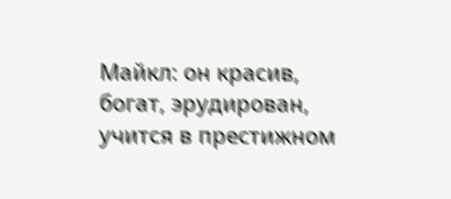Майкл: он красив, богат, эрудирован, учится в престижном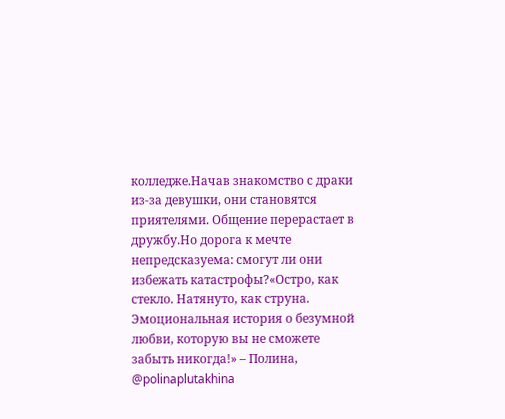колледже.Начав знакомство с драки из-за девушки, они становятся приятелями. Общение перерастает в дружбу.Но дорога к мечте непредсказуема: смогут ли они избежать катастрофы?«Остро, как стекло. Натянуто, как струна. Эмоциональная история о безумной любви, которую вы не сможете забыть никогда!» – Полина, @polinaplutakhina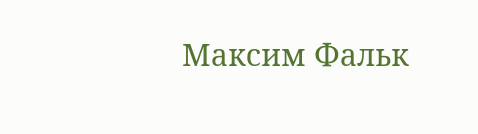Максим Фальк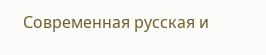Современная русская и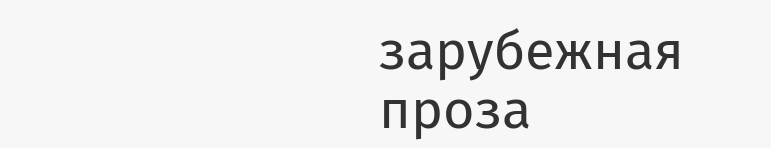зарубежная проза